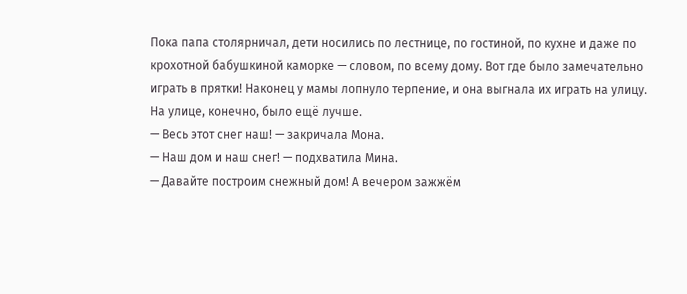Пока папа столярничал, дети носились по лестнице, по гостиной, по кухне и даже по крохотной бабушкиной каморке — словом, по всему дому. Вот где было замечательно играть в прятки! Наконец у мамы лопнуло терпение, и она выгнала их играть на улицу.
На улице, конечно, было ещё лучше.
— Весь этот снег наш! — закричала Мона.
— Наш дом и наш снег! — подхватила Мина.
— Давайте построим снежный дом! А вечером зажжём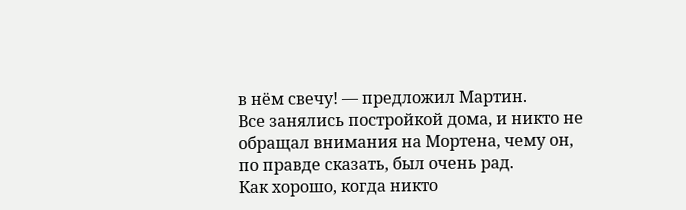в нём свечу! — предложил Мартин.
Все занялись постройкой дома, и никто не обращал внимания на Мортена, чему он, по правде сказать, был очень рад.
Как хорошо, когда никто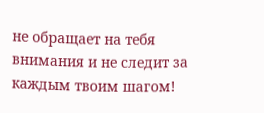не обращает на тебя внимания и не следит за каждым твоим шагом!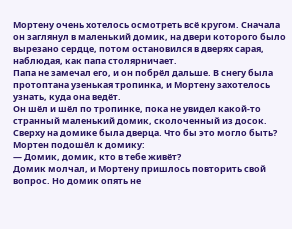Мортену очень хотелось осмотреть всё кругом. Сначала он заглянул в маленький домик, на двери которого было вырезано сердце, потом остановился в дверях сарая, наблюдая, как папа столярничает.
Папа не замечал его, и он побрёл дальше. В снегу была протоптана узенькая тропинка, и Мортену захотелось узнать, куда она ведёт.
Он шёл и шёл по тропинке, пока не увидел какой-то странный маленький домик, сколоченный из досок. Сверху на домике была дверца. Что бы это могло быть?
Мортен подошёл к домику:
— Домик, домик, кто в тебе живёт?
Домик молчал, и Мортену пришлось повторить свой вопрос. Но домик опять не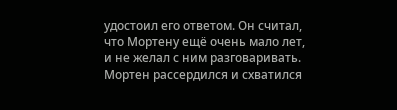удостоил его ответом. Он считал, что Мортену ещё очень мало лет, и не желал с ним разговаривать. Мортен рассердился и схватился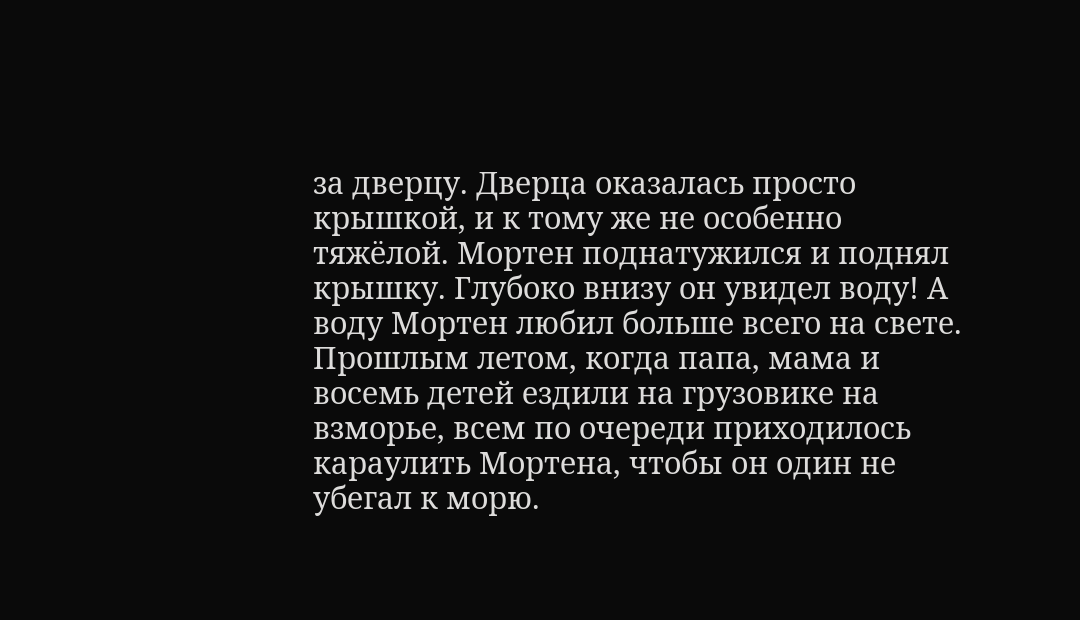за дверцу. Дверца оказалась просто крышкой, и к тому же не особенно тяжёлой. Мортен поднатужился и поднял крышку. Глубоко внизу он увидел воду! А воду Мортен любил больше всего на свете.
Прошлым летом, когда папа, мама и восемь детей ездили на грузовике на взморье, всем по очереди приходилось караулить Мортена, чтобы он один не убегал к морю.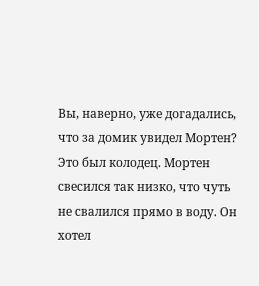Вы, наверно, уже догадались, что за домик увидел Мортен? Это был колодец. Мортен свесился так низко, что чуть не свалился прямо в воду. Он хотел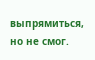выпрямиться, но не смог.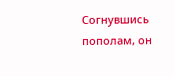Согнувшись пополам, он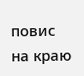повис на краю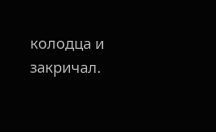колодца и закричал.